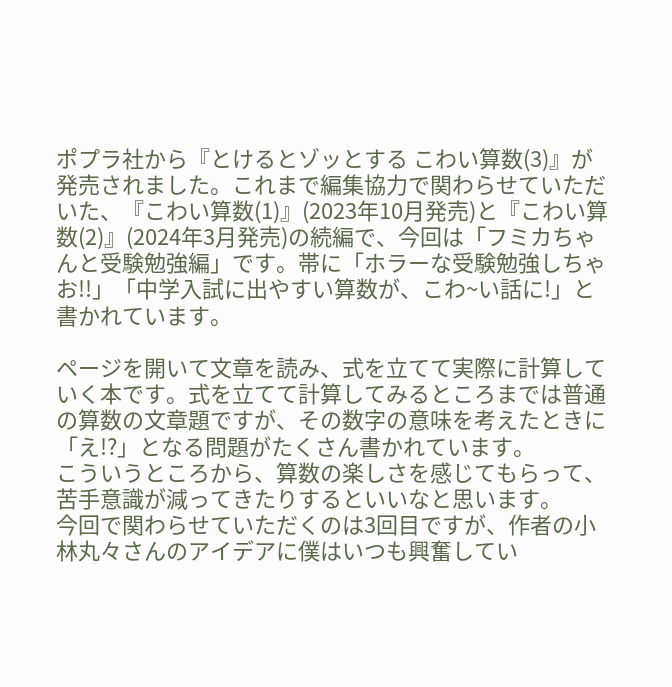ポプラ社から『とけるとゾッとする こわい算数(3)』が発売されました。これまで編集協力で関わらせていただいた、『こわい算数(1)』(2023年10月発売)と『こわい算数(2)』(2024年3月発売)の続編で、今回は「フミカちゃんと受験勉強編」です。帯に「ホラーな受験勉強しちゃお!!」「中学入試に出やすい算数が、こわ~い話に!」と書かれています。

ページを開いて文章を読み、式を立てて実際に計算していく本です。式を立てて計算してみるところまでは普通の算数の文章題ですが、その数字の意味を考えたときに「え!?」となる問題がたくさん書かれています。
こういうところから、算数の楽しさを感じてもらって、苦手意識が減ってきたりするといいなと思います。
今回で関わらせていただくのは3回目ですが、作者の小林丸々さんのアイデアに僕はいつも興奮してい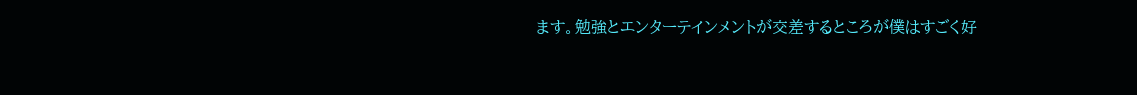ます。勉強とエンターテインメントが交差するところが僕はすごく好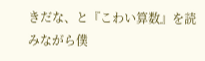きだな、と『こわい算数』を読みながら僕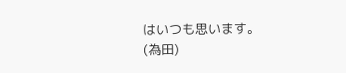はいつも思います。
(為田)